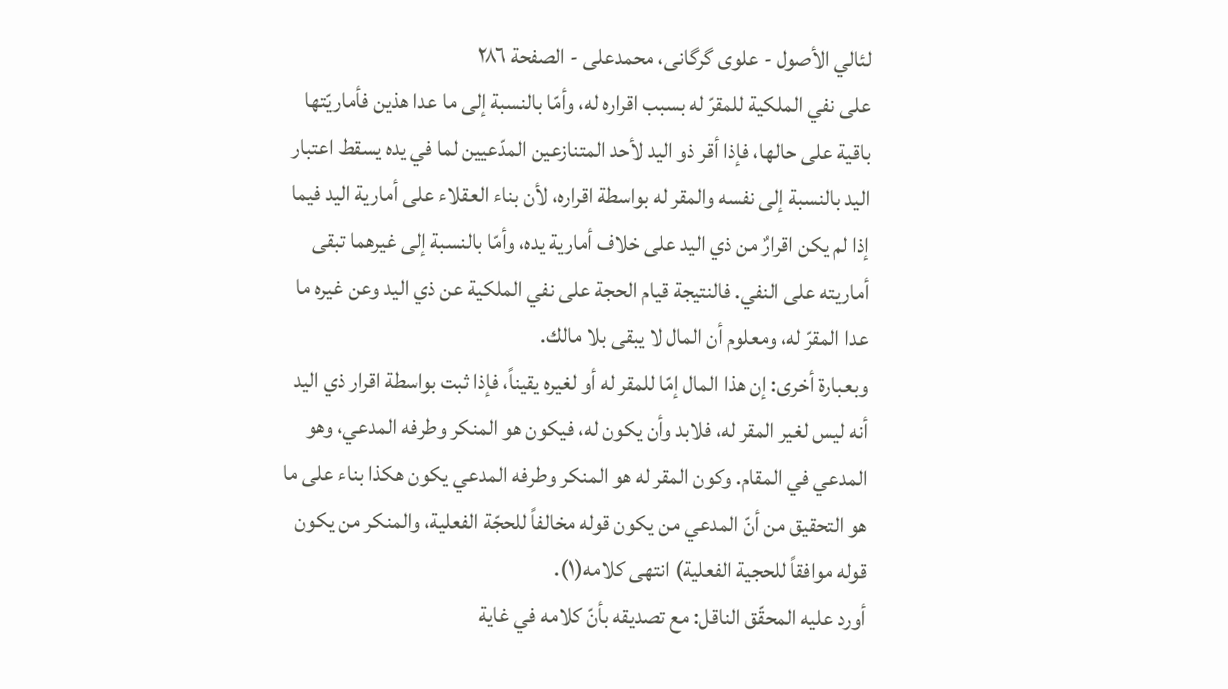لئالي الأصول - علوی گرگانی، محمدعلی - الصفحة ٢٨٦
على نفي الملكية للمقرّ له بسبب اقراره له، وأمّا بالنسبة إلى ما عدا هذين فأماريّتها باقية على حالها، فإذا أقر ذو اليد لأحد المتنازعين المدّعيين لما في يده يسقط اعتبار اليد بالنسبة إلى نفسه والمقر له بواسطة اقراره، لأن بناء العقلاء على أمارية اليد فيما إذا لم يكن اقرارٌ من ذي اليد على خلاف أمارية يده، وأمّا بالنسبة إلى غيرهما تبقى أماريته على النفي. فالنتيجة قيام الحجة على نفي الملكية عن ذي اليد وعن غيره ما عدا المقرّ له، ومعلوم أن المال لا يبقى بلا مالك.
وبعبارة أخرى: إن هذا المال إمّا للمقر له أو لغيره يقيناً، فإذا ثبت بواسطة اقرار ذي اليد أنه ليس لغير المقر له، فلابد وأن يكون له، فيكون هو المنكر وطرفه المدعي، وهو المدعي في المقام. وكون المقر له هو المنكر وطرفه المدعي يكون هكذا بناء على ما هو التحقيق من أنّ المدعي من يكون قوله مخالفاً للحجّة الفعلية، والمنكر من يكون قوله موافقاً للحجية الفعلية) انتهى كلامه(١).
أورد عليه المحقّق الناقل: مع تصديقه بأنّ كلامه في غاية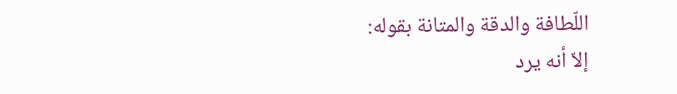اللّطافة والدقة والمتانة بقوله:
إلاّ أنه يرد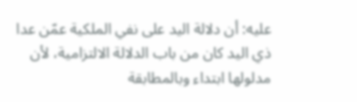عليه: أن دلالة اليد على نفي الملكية عمّن عدا ذي اليد كان من باب الدلالة الالتزامية، لأن مدلولها ابتداء وبالمطابقة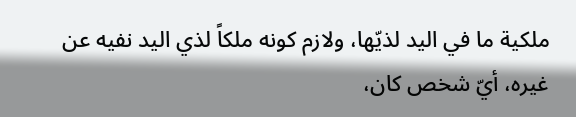ملكية ما في اليد لذيّها، ولازم كونه ملكاً لذي اليد نفيه عن غيره، أيّ شخص كان،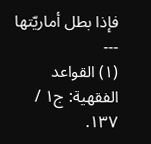فإذا بطل أماريّتها
---
(١) القواعد الفقهية: ج١ / ١٣٧.